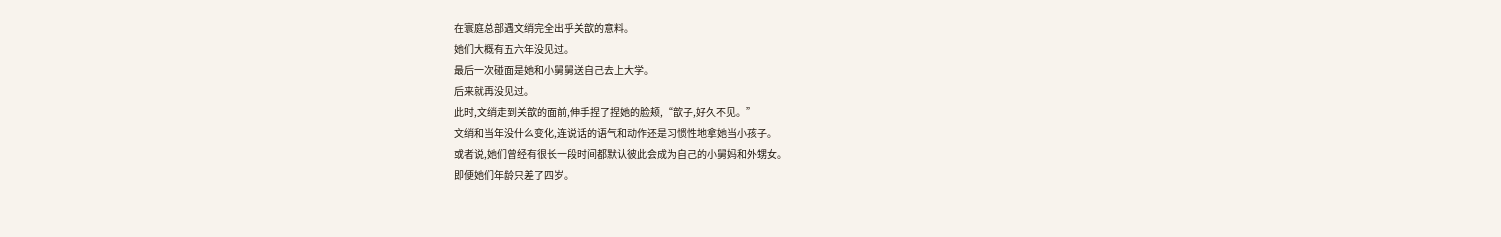在寰庭总部遇文绡完全出乎关歆的意料。
她们大概有五六年没见过。
最后一次碰面是她和小舅舅送自己去上大学。
后来就再没见过。
此时,文绡走到关歆的面前,伸手捏了捏她的脸颊,“歆子,好久不见。”
文绡和当年没什么变化,连说话的语气和动作还是习惯性地拿她当小孩子。
或者说,她们曾经有很长一段时间都默认彼此会成为自己的小舅妈和外甥女。
即便她们年龄只差了四岁。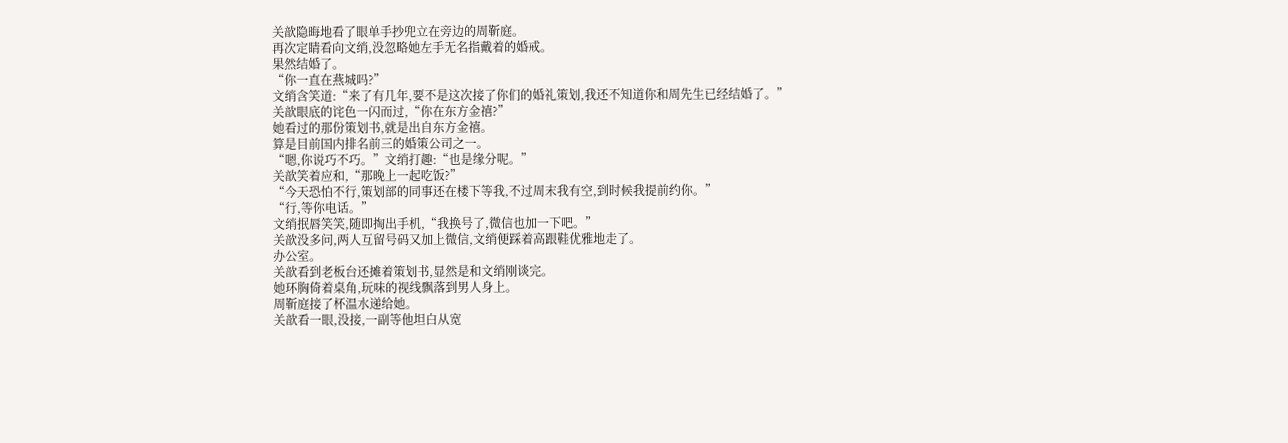关歆隐晦地看了眼单手抄兜立在旁边的周靳庭。
再次定睛看向文绡,没忽略她左手无名指戴着的婚戒。
果然结婚了。
“你一直在燕城吗?”
文绡含笑道:“来了有几年,要不是这次接了你们的婚礼策划,我还不知道你和周先生已经结婚了。”
关歆眼底的诧色一闪而过,“你在东方金禧?”
她看过的那份策划书,就是出自东方金禧。
算是目前国内排名前三的婚策公司之一。
“嗯,你说巧不巧。”文绡打趣:“也是缘分呢。”
关歆笑着应和,“那晚上一起吃饭?”
“今天恐怕不行,策划部的同事还在楼下等我,不过周末我有空,到时候我提前约你。”
“行,等你电话。”
文绡抿唇笑笑,随即掏出手机,“我换号了,微信也加一下吧。”
关歆没多问,两人互留号码又加上微信,文绡便踩着高跟鞋优雅地走了。
办公室。
关歆看到老板台还摊着策划书,显然是和文绡刚谈完。
她环胸倚着桌角,玩味的视线飘落到男人身上。
周靳庭接了杯温水递给她。
关歆看一眼,没接,一副等他坦白从宽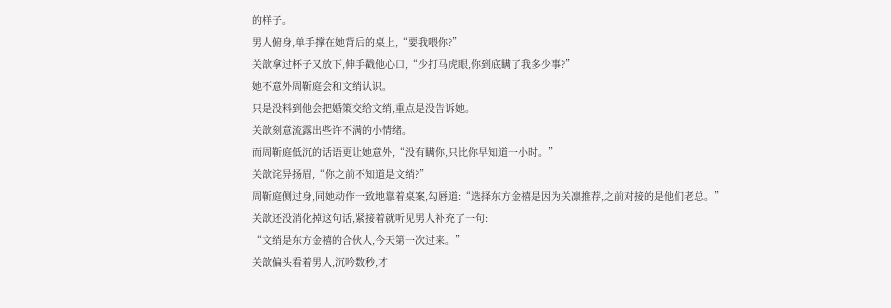的样子。
男人俯身,单手撑在她背后的桌上,“要我喂你?”
关歆拿过杯子又放下,伸手戳他心口,“少打马虎眼,你到底瞒了我多少事?”
她不意外周靳庭会和文绡认识。
只是没料到他会把婚策交给文绡,重点是没告诉她。
关歆刻意流露出些许不满的小情绪。
而周靳庭低沉的话语更让她意外,“没有瞒你,只比你早知道一小时。”
关歆诧异扬眉,“你之前不知道是文绡?”
周靳庭侧过身,同她动作一致地靠着桌案,勾唇道:“选择东方金禧是因为关凛推荐,之前对接的是他们老总。”
关歆还没消化掉这句话,紧接着就听见男人补充了一句:
“文绡是东方金禧的合伙人,今天第一次过来。”
关歆偏头看着男人,沉吟数秒,才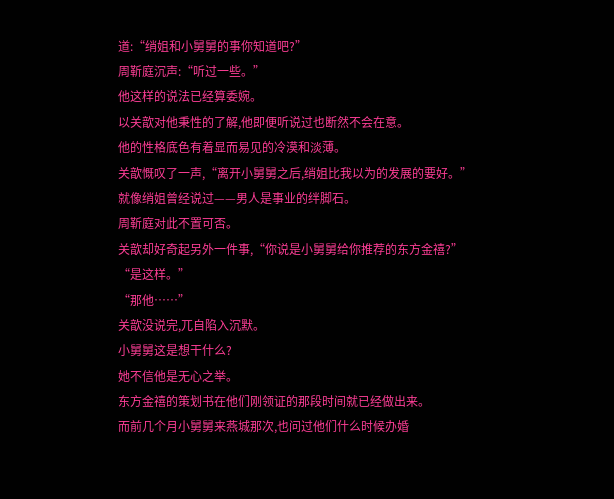道:“绡姐和小舅舅的事你知道吧?”
周靳庭沉声:“听过一些。”
他这样的说法已经算委婉。
以关歆对他秉性的了解,他即便听说过也断然不会在意。
他的性格底色有着显而易见的冷漠和淡薄。
关歆慨叹了一声,“离开小舅舅之后,绡姐比我以为的发展的要好。”
就像绡姐曾经说过——男人是事业的绊脚石。
周靳庭对此不置可否。
关歆却好奇起另外一件事,“你说是小舅舅给你推荐的东方金禧?”
“是这样。”
“那他……”
关歆没说完,兀自陷入沉默。
小舅舅这是想干什么?
她不信他是无心之举。
东方金禧的策划书在他们刚领证的那段时间就已经做出来。
而前几个月小舅舅来燕城那次,也问过他们什么时候办婚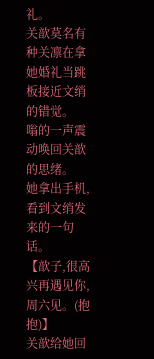礼。
关歆莫名有种关凛在拿她婚礼当跳板接近文绡的错觉。
嗡的一声震动唤回关歆的思绪。
她拿出手机,看到文绡发来的一句话。
【歆子,很高兴再遇见你,周六见。(抱抱)】
关歆给她回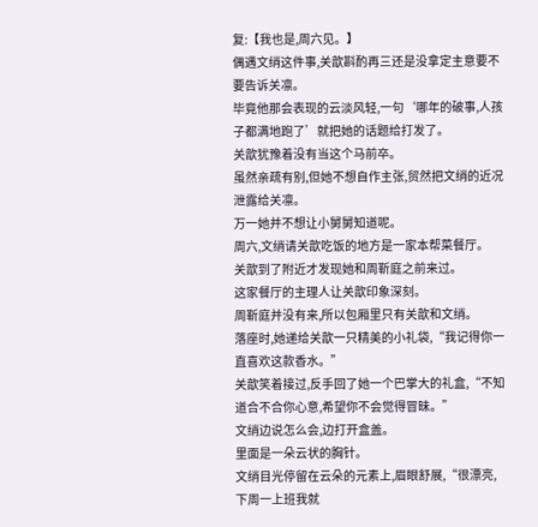复:【我也是,周六见。】
偶遇文绡这件事,关歆斟酌再三还是没拿定主意要不要告诉关凛。
毕竟他那会表现的云淡风轻,一句‘哪年的破事,人孩子都满地跑了’就把她的话题给打发了。
关歆犹豫着没有当这个马前卒。
虽然亲疏有别,但她不想自作主张,贸然把文绡的近况泄露给关凛。
万一她并不想让小舅舅知道呢。
周六,文绡请关歆吃饭的地方是一家本帮菜餐厅。
关歆到了附近才发现她和周靳庭之前来过。
这家餐厅的主理人让关歆印象深刻。
周靳庭并没有来,所以包厢里只有关歆和文绡。
落座时,她递给关歆一只精美的小礼袋,“我记得你一直喜欢这款香水。”
关歆笑着接过,反手回了她一个巴掌大的礼盒,“不知道合不合你心意,希望你不会觉得冒昧。”
文绡边说怎么会,边打开盒盖。
里面是一朵云状的胸针。
文绡目光停留在云朵的元素上,眉眼舒展,“很漂亮,下周一上班我就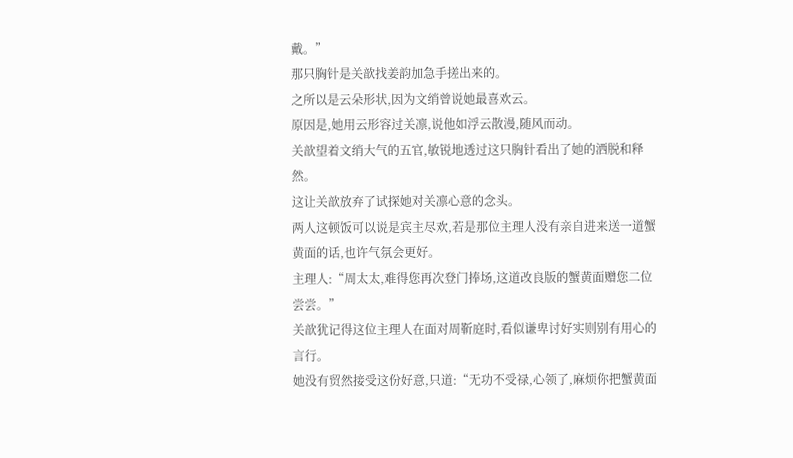戴。”
那只胸针是关歆找姜韵加急手搓出来的。
之所以是云朵形状,因为文绡曾说她最喜欢云。
原因是,她用云形容过关凛,说他如浮云散漫,随风而动。
关歆望着文绡大气的五官,敏锐地透过这只胸针看出了她的洒脱和释然。
这让关歆放弃了试探她对关凛心意的念头。
两人这顿饭可以说是宾主尽欢,若是那位主理人没有亲自进来送一道蟹黄面的话,也许气氛会更好。
主理人:“周太太,难得您再次登门捧场,这道改良版的蟹黄面赠您二位尝尝。”
关歆犹记得这位主理人在面对周靳庭时,看似谦卑讨好实则别有用心的言行。
她没有贸然接受这份好意,只道:“无功不受禄,心领了,麻烦你把蟹黄面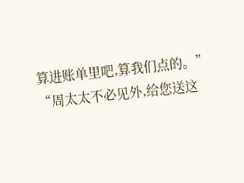算进账单里吧,算我们点的。”
“周太太不必见外,给您送这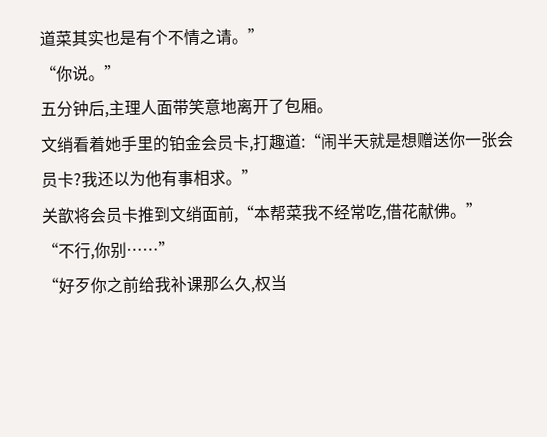道菜其实也是有个不情之请。”
“你说。”
五分钟后,主理人面带笑意地离开了包厢。
文绡看着她手里的铂金会员卡,打趣道:“闹半天就是想赠送你一张会员卡?我还以为他有事相求。”
关歆将会员卡推到文绡面前,“本帮菜我不经常吃,借花献佛。”
“不行,你别……”
“好歹你之前给我补课那么久,权当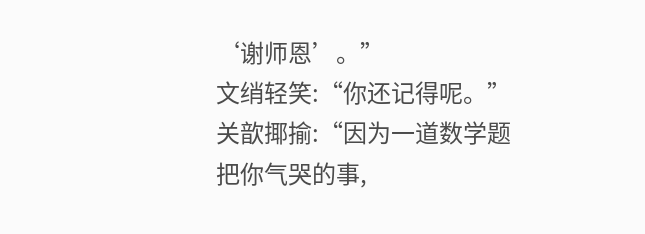‘谢师恩’。”
文绡轻笑:“你还记得呢。”
关歆揶揄:“因为一道数学题把你气哭的事,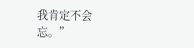我肯定不会忘。”